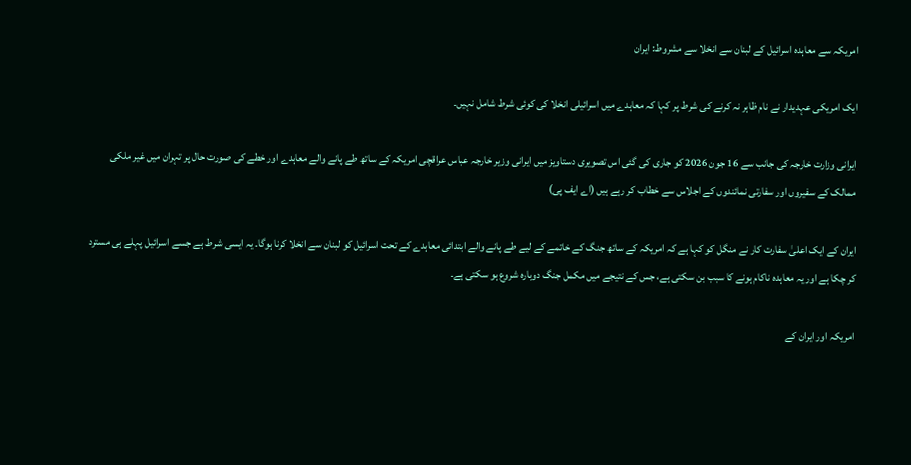امریکہ سے معاہدہ اسرائیل کے لبنان سے انخلا سے مشروط: ایران

ایک امریکی عہدیدار نے نام ظاہر نہ کرنے کی شرط پر کہا کہ معاہدے میں اسرائیلی انخلا کی کوئی شرط شامل نہیں۔

ایرانی وزارت خارجہ کی جانب سے 16 جون 2026 کو جاری کی گئی اس تصویری دستاویز میں ایرانی وزیر خارجہ عباس عراقچی امریکہ کے ساتھ طے پانے والے معاہدے اور خطے کی صورت حال پر تہران میں غیر ملکی ممالک کے سفیروں اور سفارتی نمائندوں کے اجلاس سے خطاب کر رہے ہیں (اے ایف پی)

ایران کے ایک اعلیٰ سفارت کار نے منگل کو کہا ہے کہ امریکہ کے ساتھ جنگ کے خاتمے کے لیے طے پانے والے ابتدائی معاہدے کے تحت اسرائیل کو لبنان سے انخلا کرنا ہوگا۔ یہ ایسی شرط ہے جسے اسرائیل پہلے ہی مسترد کر چکا ہے اور یہ معاہدہ ناکام ہونے کا سبب بن سکتی ہے، جس کے نتیجے میں مکمل جنگ دوبارہ شروع ہو سکتی ہے۔

امریکہ اور ایران کے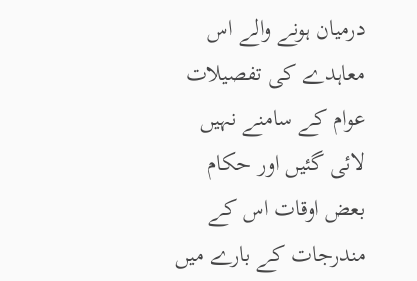درمیان ہونے والے اس معاہدے کی تفصیلات عوام کے سامنے نہیں لائی گئیں اور حکام بعض اوقات اس کے مندرجات کے بارے میں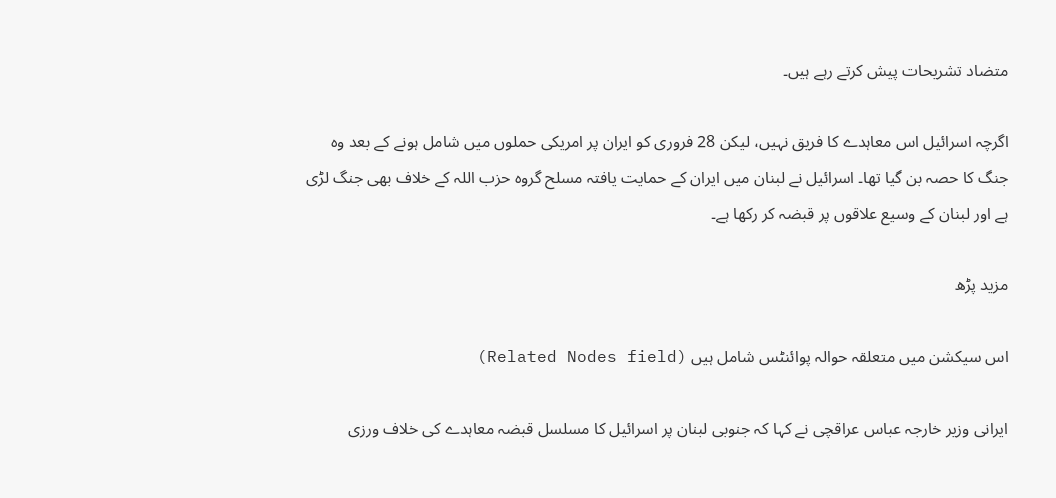متضاد تشریحات پیش کرتے رہے ہیں۔

اگرچہ اسرائیل اس معاہدے کا فریق نہیں، لیکن 28 فروری کو ایران پر امریکی حملوں میں شامل ہونے کے بعد وہ جنگ کا حصہ بن گیا تھا۔ اسرائیل نے لبنان میں ایران کے حمایت یافتہ مسلح گروہ حزب اللہ کے خلاف بھی جنگ لڑی ہے اور لبنان کے وسیع علاقوں پر قبضہ کر رکھا ہے۔

مزید پڑھ

اس سیکشن میں متعلقہ حوالہ پوائنٹس شامل ہیں (Related Nodes field)

ایرانی وزیر خارجہ عباس عراقچی نے کہا کہ جنوبی لبنان پر اسرائیل کا مسلسل قبضہ معاہدے کی خلاف ورزی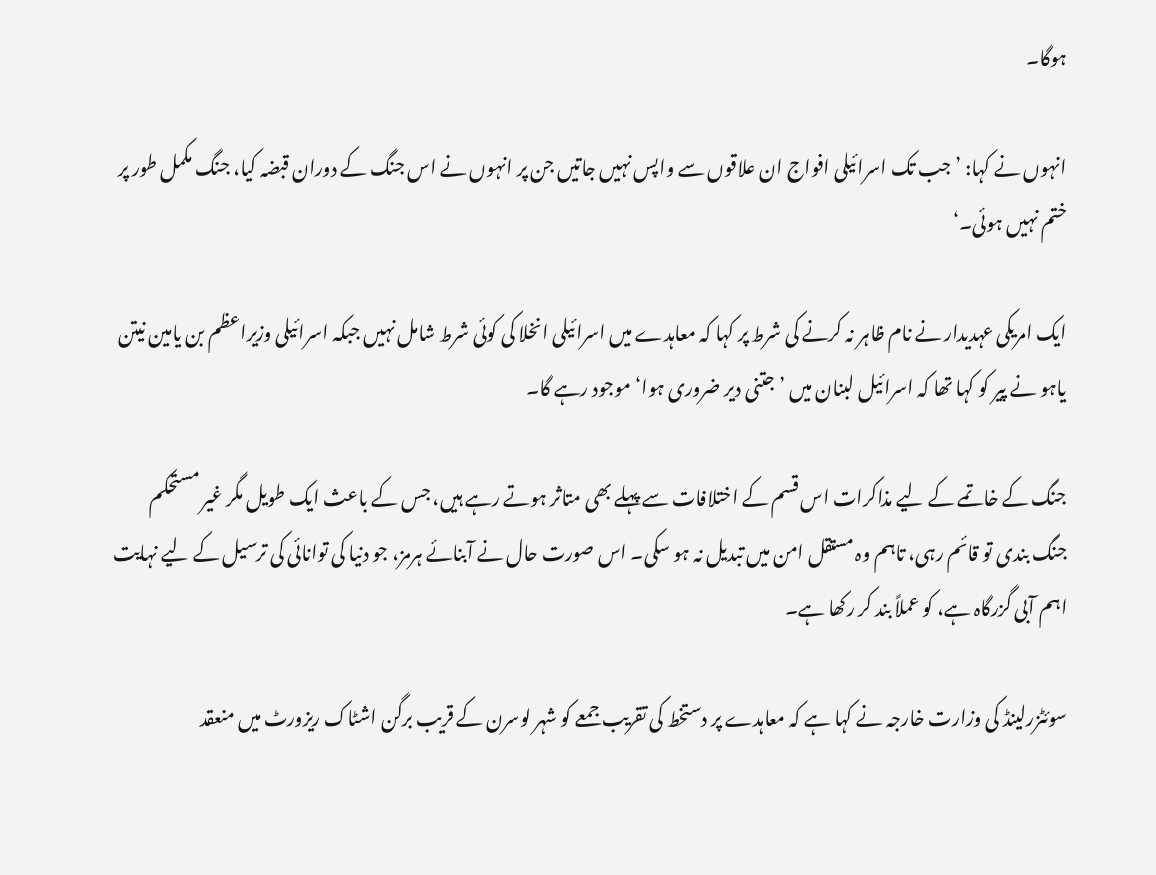ہوگا۔

انہوں نے کہا: ’جب تک اسرائیلی افواج ان علاقوں سے واپس نہیں جاتیں جن پر انہوں نے اس جنگ کے دوران قبضہ کیا، جنگ مکمل طور پر ختم نہیں ہوئی۔‘

ایک امریکی عہدیدار نے نام ظاہر نہ کرنے کی شرط پر کہا کہ معاہدے میں اسرائیلی انخلا کی کوئی شرط شامل نہیں جبکہ اسرائیلی وزیراعظم بن یامین نیتن یاہو نے پیر کو کہا تھا کہ اسرائیل لبنان میں ’جتنی دیر ضروری ہوا‘ موجود رہے گا۔

جنگ کے خاتمے کے لیے مذاکرات اس قسم کے اختلافات سے پہلے بھی متاثر ہوتے رہے ہیں، جس کے باعث ایک طویل مگر غیر مستحکم جنگ بندی تو قائم رہی، تاہم وہ مستقل امن میں تبدیل نہ ہو سکی۔ اس صورت حال نے آبنائے ہرمز، جو دنیا کی توانائی کی ترسیل کے لیے نہایت اہم آبی گزرگاہ ہے، کو عملاً بند کر رکھا ہے۔

سوئٹزرلینڈ کی وزارت خارجہ نے کہا ہے کہ معاہدے پر دستخط کی تقریب جمعے کو شہر لوسرن کے قریب برگن اشٹاک ریزورٹ میں منعقد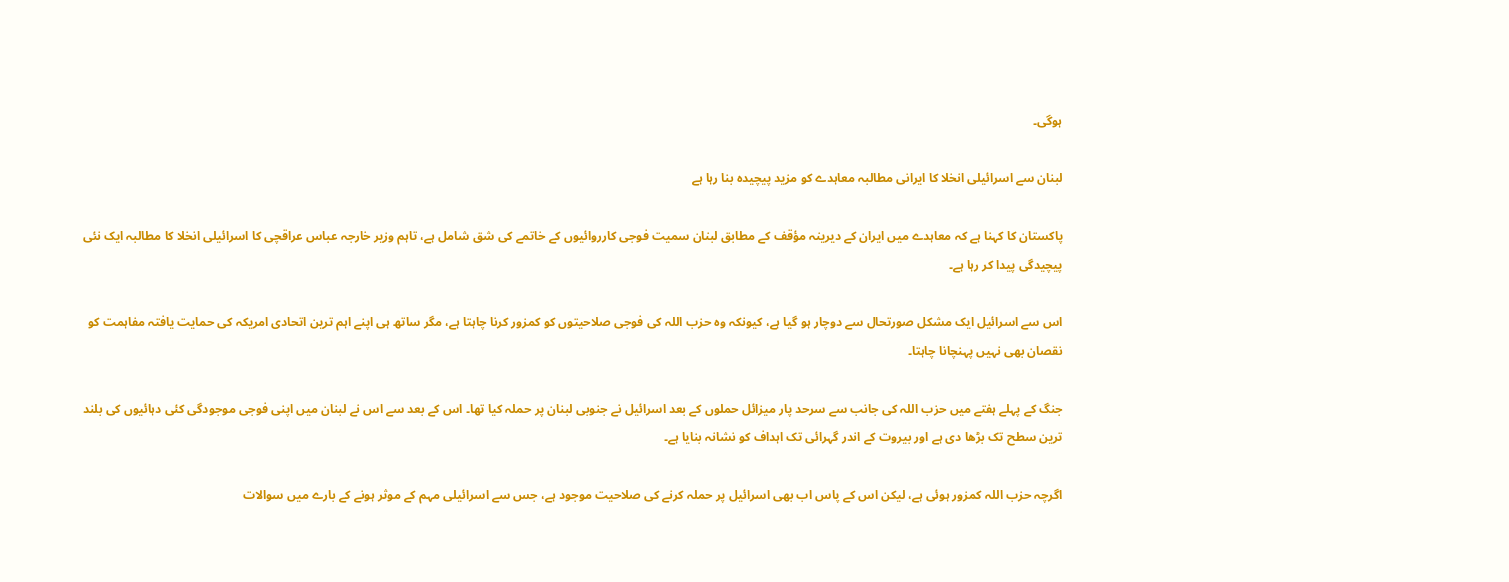ہوگی۔

لبنان سے اسرائیلی انخلا کا ایرانی مطالبہ معاہدے کو مزید پیچیدہ بنا رہا ہے

پاکستان کا کہنا ہے کہ معاہدے میں ایران کے دیرینہ مؤقف کے مطابق لبنان سمیت فوجی کارروائیوں کے خاتمے کی شق شامل ہے، تاہم وزیر خارجہ عباس عراقچی کا اسرائیلی انخلا کا مطالبہ ایک نئی پیچیدگی پیدا کر رہا ہے۔

اس سے اسرائیل ایک مشکل صورتحال سے دوچار ہو گیا ہے، کیونکہ وہ حزب اللہ کی فوجی صلاحیتوں کو کمزور کرنا چاہتا ہے، مگر ساتھ ہی اپنے اہم ترین اتحادی امریکہ کی حمایت یافتہ مفاہمت کو نقصان بھی نہیں پہنچانا چاہتا۔

جنگ کے پہلے ہفتے میں حزب اللہ کی جانب سے سرحد پار میزائل حملوں کے بعد اسرائیل نے جنوبی لبنان پر حملہ کیا تھا۔ اس کے بعد سے اس نے لبنان میں اپنی فوجی موجودگی کئی دہائیوں کی بلند ترین سطح تک بڑھا دی ہے اور بیروت کے اندر گہرائی تک اہداف کو نشانہ بنایا ہے۔

اگرچہ حزب اللہ کمزور ہوئی ہے، لیکن اس کے پاس اب بھی اسرائیل پر حملہ کرنے کی صلاحیت موجود ہے، جس سے اسرائیلی مہم کے موثر ہونے کے بارے میں سوالات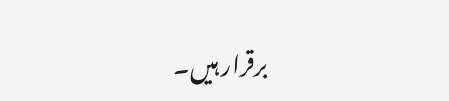برقرار ہیں۔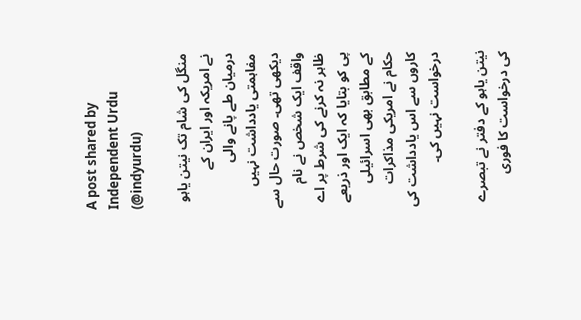A post shared by Independent Urdu (@indyurdu)

منگل کی شام تک نیتن یاہو نے امریکہ اور ایران کے درمیان طے پانے والی مفاہمتی یادداشت نہیں دیکھی تھی۔ صورت حال سے واقف ایک شخص نے نام ظاہر نہ کرنے کی شرط پر اے پی کو بتایا کہ ایک اور ذریعے کے مطابق بھی اسرائیلی حکام نے امریکی مذاکرات کاروں سے اس یادداشت کی درخواست نہیں کی۔

نیتن یاہو کے دفتر نے تبصرے کی درخواست کا فوری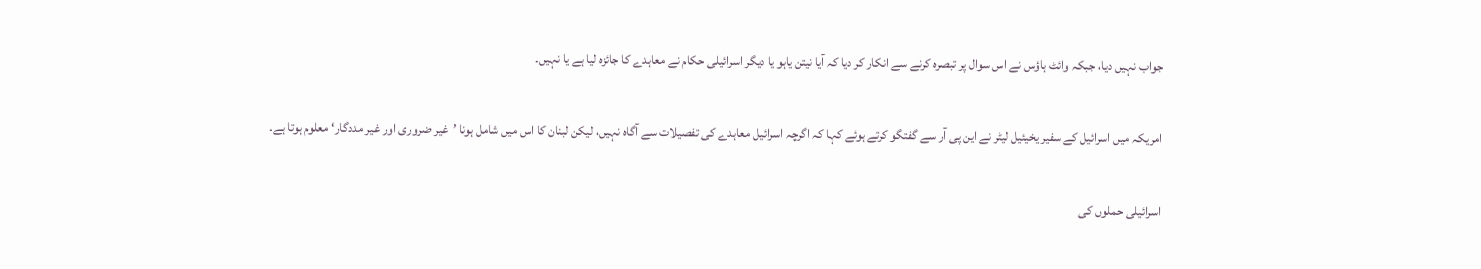جواب نہیں دیا، جبکہ وائٹ ہاؤس نے اس سوال پر تبصرہ کرنے سے انکار کر دیا کہ آیا نیتن یاہو یا دیگر اسرائیلی حکام نے معاہدے کا جائزہ لیا ہے یا نہیں۔

امریکہ میں اسرائیل کے سفیر یخیئیل لیٹر نے این پی آر سے گفتگو کرتے ہوئے کہا کہ اگرچہ اسرائیل معاہدے کی تفصیلات سے آگاہ نہیں، لیکن لبنان کا اس میں شامل ہونا ’غیر ضروری اور غیر مددگار‘ معلوم ہوتا ہے۔

اسرائیلی حملوں کی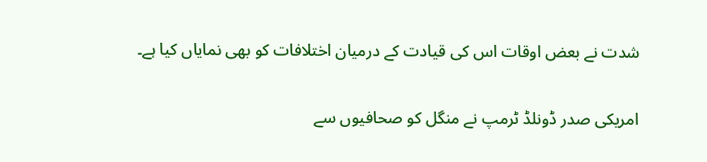شدت نے بعض اوقات اس کی قیادت کے درمیان اختلافات کو بھی نمایاں کیا ہے۔

امریکی صدر ڈونلڈ ٹرمپ نے منگل کو صحافیوں سے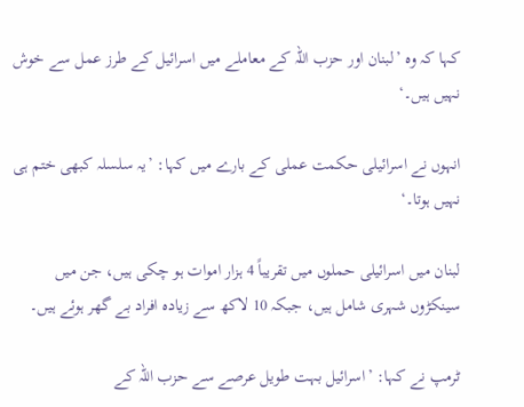کہا کہ وہ ’لبنان اور حزب اللہ کے معاملے میں اسرائیل کے طرز عمل سے خوش نہیں ہیں۔‘

انہوں نے اسرائیلی حکمت عملی کے بارے میں کہا: ’یہ سلسلہ کبھی ختم ہی نہیں ہوتا۔‘

لبنان میں اسرائیلی حملوں میں تقریباً 4 ہزار اموات ہو چکی ہیں، جن میں سینکڑوں شہری شامل ہیں، جبکہ 10 لاکھ سے زیادہ افراد بے گھر ہوئے ہیں۔

ٹرمپ نے کہا: ’اسرائیل بہت طویل عرصے سے حزب اللہ کے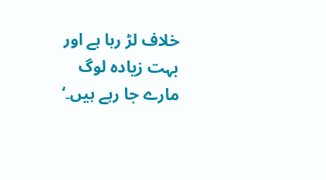خلاف لڑ رہا ہے اور بہت زیادہ لوگ مارے جا رہے ہیں۔‘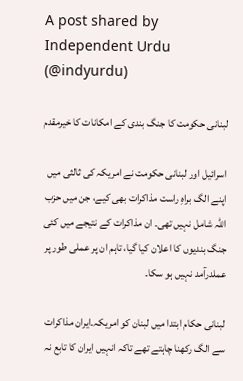A post shared by Independent Urdu (@indyurdu)

لبنانی حکومت کا جنگ بندی کے امکانات کا خیرمقدم

اسرائیل اور لبنانی حکومت نے امریکہ کی ثالثی میں اپنے الگ براہِ راست مذاکرات بھی کیے، جن میں حزب اللہ شامل نہیں تھی۔ ان مذاکرات کے نتیجے میں کئی جنگ بندیوں کا اعلان کیا گیا، تاہم ان پر عملی طور پر عملدرآمد نہیں ہو سکا۔

لبنانی حکام ابتدا میں لبنان کو امریکہ۔ایران مذاکرات سے الگ رکھنا چاہتے تھے تاکہ انہیں ایران کا تابع نہ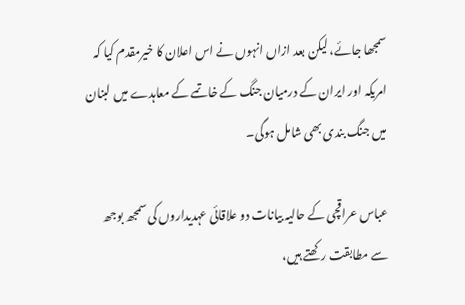سمجھا جائے، لیکن بعد ازاں انہوں نے اس اعلان کا خیرمقدم کیا کہ امریکہ اور ایران کے درمیان جنگ کے خاتمے کے معاہدے میں لبنان میں جنگ بندی بھی شامل ہوگی۔

عباس عراقچی کے حالیہ بیانات دو علاقائی عہدیداروں کی سمجھ بوجھ سے مطابقت رکھتے ہیں،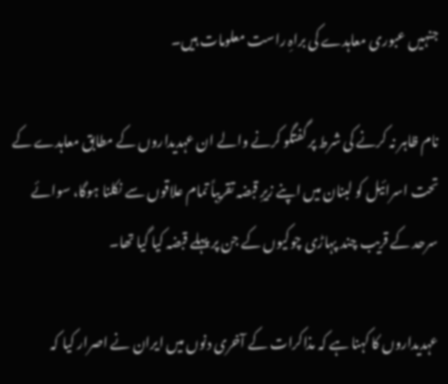جنہیں عبوری معاہدے کی براہِ راست معلومات ہیں۔

نام ظاہر نہ کرنے کی شرط پر گفتگو کرنے والے ان عہدیداروں کے مطابق معاہدے کے تحت اسرائیل کو لبنان میں اپنے زیرِ قبضہ تقریباً تمام علاقوں سے نکلنا ہوگا، سوائے سرحد کے قریب چند پہاڑی چوکیوں کے جن پر پہلے قبضہ کیا گیا تھا۔

عہدیداروں کا کہنا ہے کہ مذاکرات کے آخری دنوں میں ایران نے اصرار کیا کہ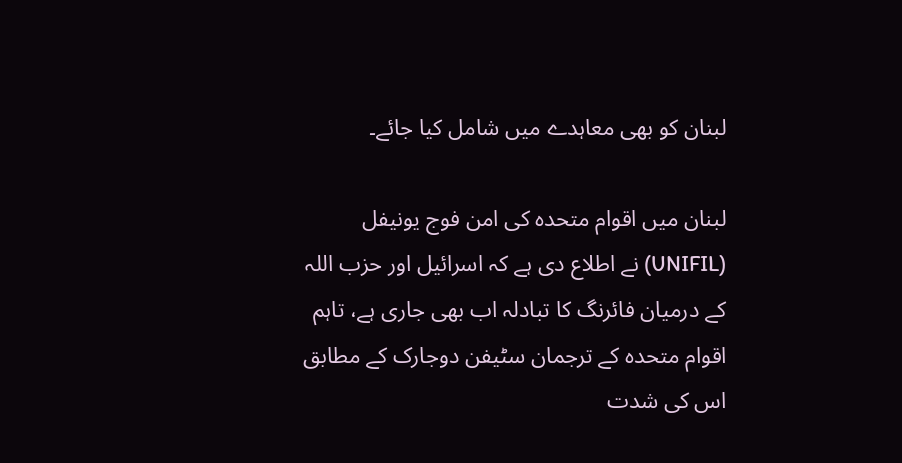لبنان کو بھی معاہدے میں شامل کیا جائے۔

لبنان میں اقوام متحدہ کی امن فوج یونیفل (UNIFIL) نے اطلاع دی ہے کہ اسرائیل اور حزب اللہ کے درمیان فائرنگ کا تبادلہ اب بھی جاری ہے، تاہم اقوام متحدہ کے ترجمان سٹیفن دوجارک کے مطابق اس کی شدت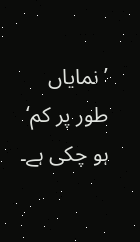’نمایاں طور پر کم‘ ہو چکی ہے۔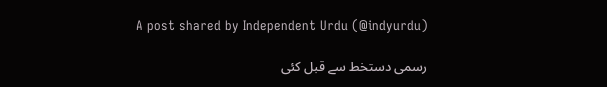A post shared by Independent Urdu (@indyurdu)

رسمی دستخط سے قبل کئی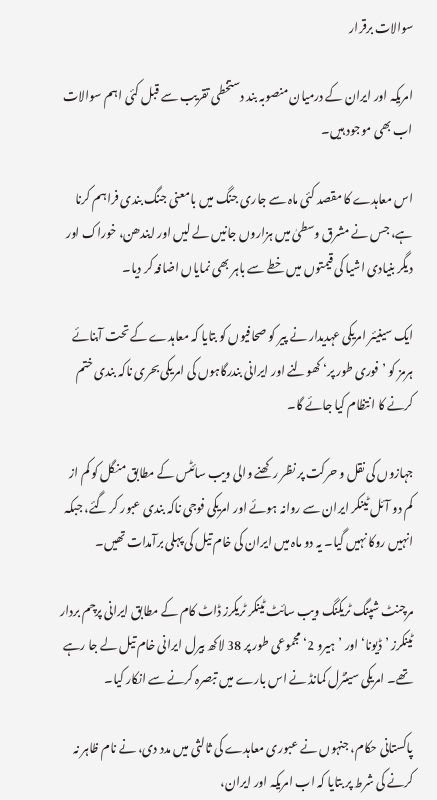سوالات برقرار

امریکہ اور ایران کے درمیان منصوبہ بند دستخطی تقریب سے قبل کئی اہم سوالات اب بھی موجود ہیں۔

اس معاہدے کا مقصد کئی ماہ سے جاری جنگ میں بامعنی جنگ بندی فراہم کرنا ہے، جس نے مشرق وسطیٰ میں ہزاروں جانیں لے لیں اور ایندھن، خوراک اور دیگر بنیادی اشیا کی قیمتوں میں خطے سے باہر بھی نمایاں اضافہ کر دیا۔

ایک سینیئر امریکی عہدیدار نے پیر کو صحافیوں کو بتایا کہ معاہدے کے تحت آبنائے ہرمز کو ’فوری طور پر‘ کھولنے اور ایرانی بندرگاہوں کی امریکی بحری ناکہ بندی ختم کرنے کا انتظام کیا جائے گا۔

جہازوں کی نقل و حرکت پر نظر رکھنے والی ویب سائٹس کے مطابق منگل کو کم از کم دو آئل ٹینکر ایران سے روانہ ہوئے اور امریکی فوجی ناکہ بندی عبور کر گئے، جبکہ انہیں روکا نہیں گیا۔ یہ دو ماہ میں ایران کی خام تیل کی پہلی برآمدات تھیں۔

مرچنٹ شپنگ ٹریکنگ ویب سائٹ ٹینکر ٹریکرز ڈاٹ کام کے مطابق ایرانی پرچم بردار ٹینکرز ’ڈیونا‘ اور ’ہیرو 2‘ مجموعی طور پر 38 لاکھ بیرل ایرانی خام تیل لے جا رہے تھے۔ امریکی سینٹرل کمانڈ نے اس بارے میں تبصرہ کرنے سے انکار کیا۔

پاکستانی حکام، جنہوں نے عبوری معاہدے کی ثالثی میں مدد دی، نے نام ظاہر نہ کرنے کی شرط پر بتایا کہ اب امریکہ اور ایران،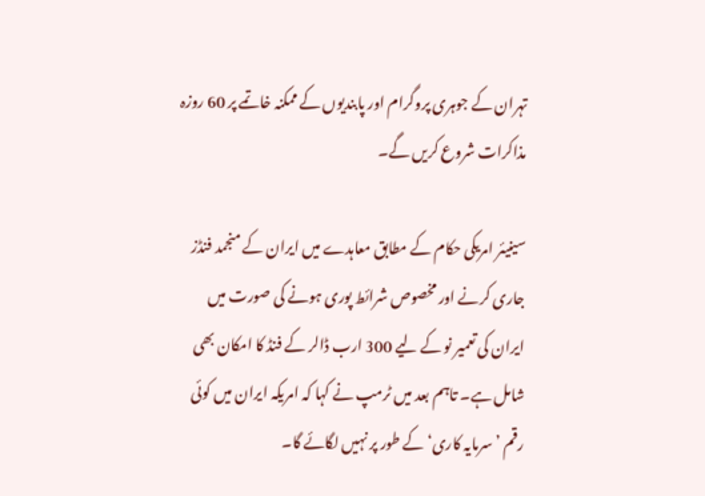تہران کے جوہری پروگرام اور پابندیوں کے ممکنہ خاتمے پر 60 روزہ مذاکرات شروع کریں گے۔

سینیئر امریکی حکام کے مطابق معاہدے میں ایران کے منجمد فنڈز جاری کرنے اور مخصوص شرائط پوری ہونے کی صورت میں ایران کی تعمیر نو کے لیے 300 ارب ڈالر کے فنڈ کا امکان بھی شامل ہے۔ تاہم بعد میں ٹرمپ نے کہا کہ امریکہ ایران میں کوئی رقم ’سرمایہ کاری‘ کے طور پر نہیں لگائے گا۔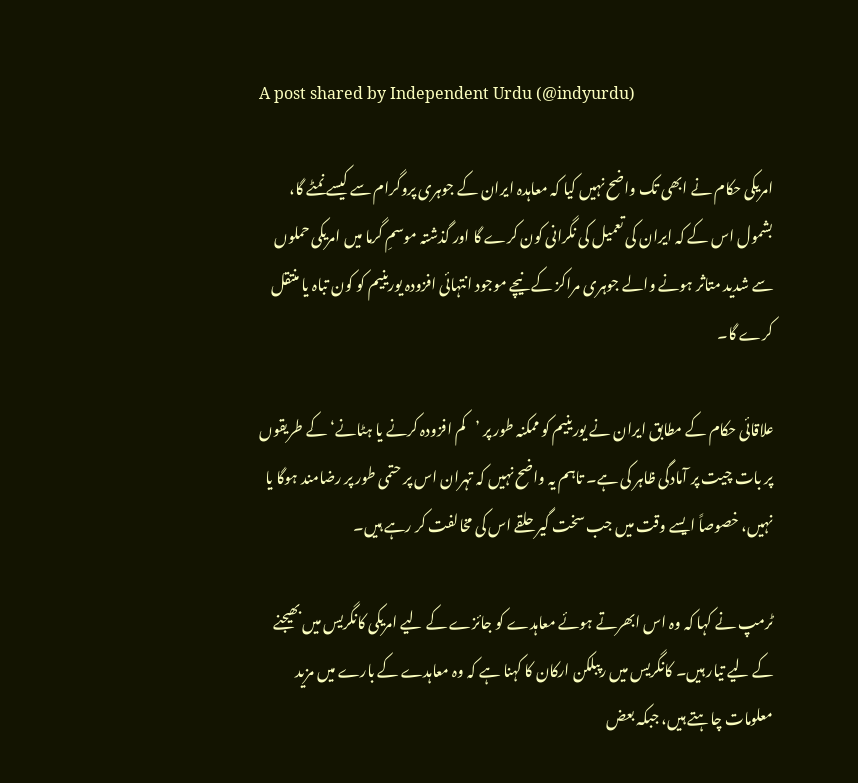A post shared by Independent Urdu (@indyurdu)

امریکی حکام نے ابھی تک واضح نہیں کیا کہ معاہدہ ایران کے جوہری پروگرام سے کیسے نمٹے گا، بشمول اس کے کہ ایران کی تعمیل کی نگرانی کون کرے گا اور گذشتہ موسمِ گرما میں امریکی حملوں سے شدید متاثر ہونے والے جوہری مراکز کے نیچے موجود انتہائی افزودہ یورینیم کو کون تباہ یا منتقل کرے گا۔

علاقائی حکام کے مطابق ایران نے یورینیم کو ممکنہ طور پر ’کم افزودہ کرنے یا ہٹانے‘ کے طریقوں پر بات چیت پر آمادگی ظاہر کی ہے۔ تاہم یہ واضح نہیں کہ تہران اس پر حتمی طور پر رضامند ہوگا یا نہیں، خصوصاً ایسے وقت میں جب سخت گیر حلقے اس کی مخالفت کر رہے ہیں۔

ٹرمپ نے کہا کہ وہ اس ابھرتے ہوئے معاہدے کو جائزے کے لیے امریکی کانگریس میں بھیجنے کے لیے تیار ہیں۔ کانگریس میں رپبلکن ارکان کا کہنا ہے کہ وہ معاہدے کے بارے میں مزید معلومات چاہتے ہیں، جبکہ بعض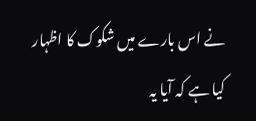نے اس بارے میں شکوک کا اظہار کیا ہے کہ آیا یہ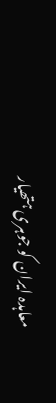معاہدہ ایران کو جوہری ہتھیار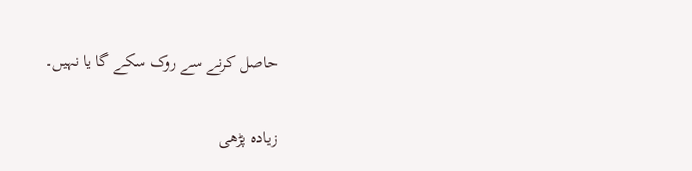حاصل کرنے سے روک سکے گا یا نہیں۔

زیادہ پڑھی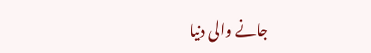جانے والی دنیا